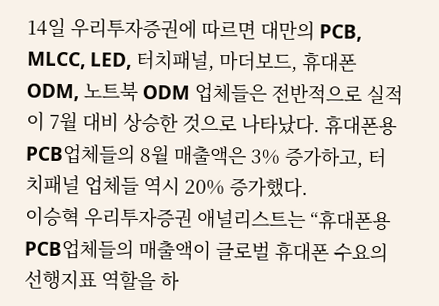14일 우리투자증권에 따르면 대만의 PCB, MLCC, LED, 터치패널, 마더보드, 휴대폰 ODM, 노트북 ODM 업체들은 전반적으로 실적이 7월 대비 상승한 것으로 나타났다. 휴대폰용 PCB업체들의 8월 매출액은 3% 증가하고, 터치패널 업체들 역시 20% 증가했다.
이승혁 우리투자증권 애널리스트는 “휴대폰용 PCB업체들의 매출액이 글로벌 휴대폰 수요의 선행지표 역할을 하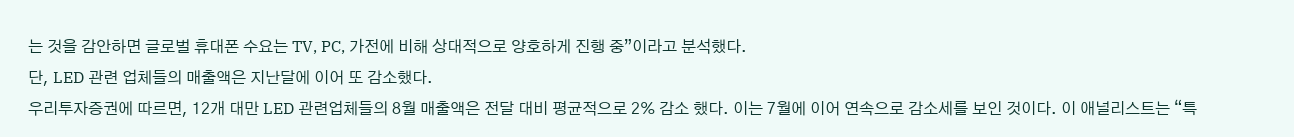는 것을 감안하면 글로벌 휴대폰 수요는 TV, PC, 가전에 비해 상대적으로 양호하게 진행 중”이라고 분석했다.
단, LED 관련 업체들의 매출액은 지난달에 이어 또 감소했다.
우리투자증권에 따르면, 12개 대만 LED 관련업체들의 8월 매출액은 전달 대비 평균적으로 2% 감소 했다. 이는 7월에 이어 연속으로 감소세를 보인 것이다. 이 애널리스트는 “특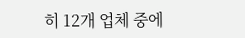히 12개 업체 중에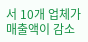서 10개 업체가 매출액이 감소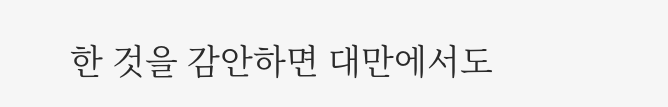한 것을 감안하면 대만에서도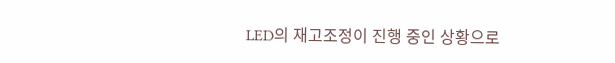LED의 재고조정이 진행 중인 상황으로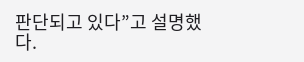판단되고 있다”고 설명했다.